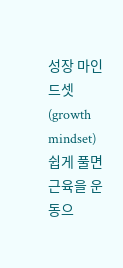성장 마인드셋 (growth mindset)
쉽게 풀면
근육을 운동으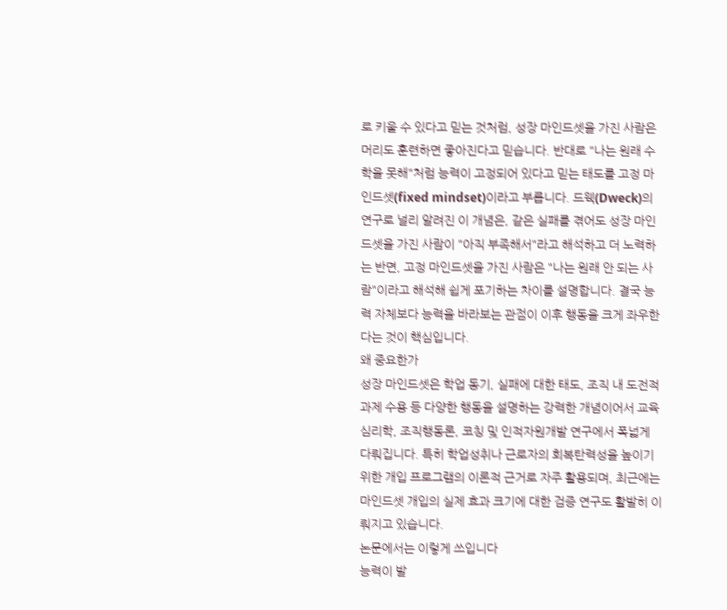로 키울 수 있다고 믿는 것처럼, 성장 마인드셋을 가진 사람은 머리도 훈련하면 좋아진다고 믿습니다. 반대로 "나는 원래 수학을 못해"처럼 능력이 고정되어 있다고 믿는 태도를 고정 마인드셋(fixed mindset)이라고 부릅니다. 드웩(Dweck)의 연구로 널리 알려진 이 개념은, 같은 실패를 겪어도 성장 마인드셋을 가진 사람이 "아직 부족해서"라고 해석하고 더 노력하는 반면, 고정 마인드셋을 가진 사람은 "나는 원래 안 되는 사람"이라고 해석해 쉽게 포기하는 차이를 설명합니다. 결국 능력 자체보다 능력을 바라보는 관점이 이후 행동을 크게 좌우한다는 것이 핵심입니다.
왜 중요한가
성장 마인드셋은 학업 동기, 실패에 대한 태도, 조직 내 도전적 과제 수용 등 다양한 행동을 설명하는 강력한 개념이어서 교육심리학, 조직행동론, 코칭 및 인적자원개발 연구에서 폭넓게 다뤄집니다. 특히 학업성취나 근로자의 회복탄력성을 높이기 위한 개입 프로그램의 이론적 근거로 자주 활용되며, 최근에는 마인드셋 개입의 실제 효과 크기에 대한 검증 연구도 활발히 이뤄지고 있습니다.
논문에서는 이렇게 쓰입니다
능력이 발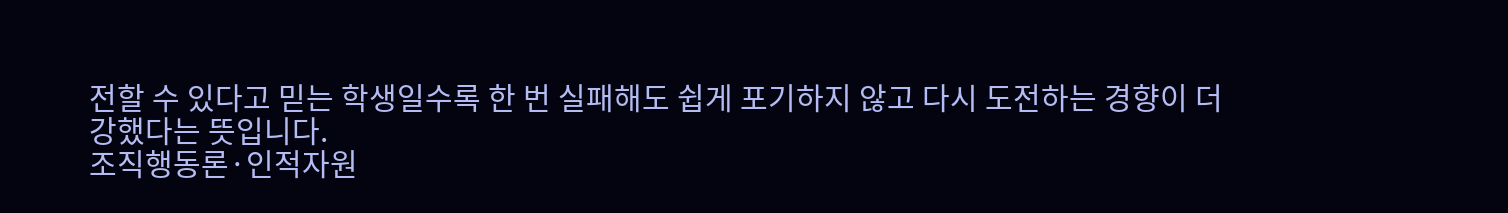전할 수 있다고 믿는 학생일수록 한 번 실패해도 쉽게 포기하지 않고 다시 도전하는 경향이 더 강했다는 뜻입니다.
조직행동론·인적자원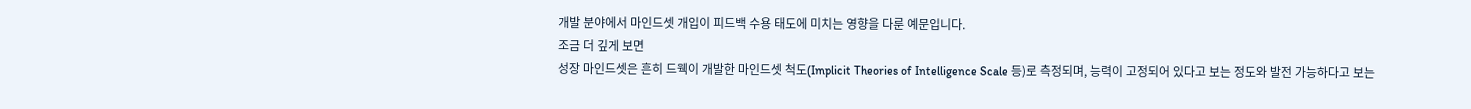개발 분야에서 마인드셋 개입이 피드백 수용 태도에 미치는 영향을 다룬 예문입니다.
조금 더 깊게 보면
성장 마인드셋은 흔히 드웩이 개발한 마인드셋 척도(Implicit Theories of Intelligence Scale 등)로 측정되며, 능력이 고정되어 있다고 보는 정도와 발전 가능하다고 보는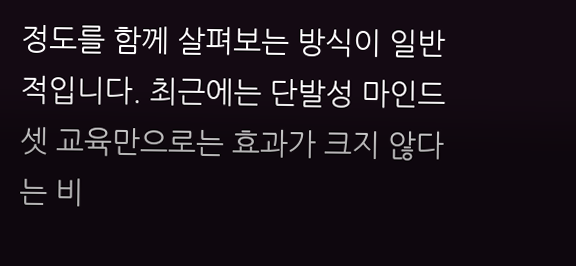정도를 함께 살펴보는 방식이 일반적입니다. 최근에는 단발성 마인드셋 교육만으로는 효과가 크지 않다는 비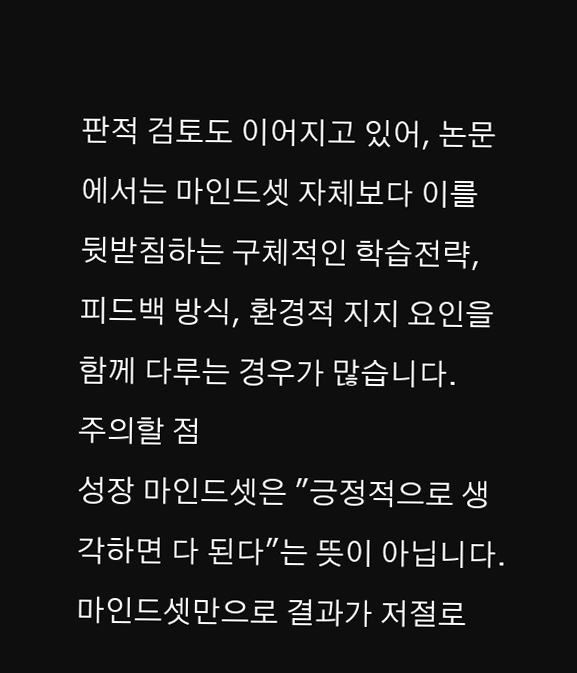판적 검토도 이어지고 있어, 논문에서는 마인드셋 자체보다 이를 뒷받침하는 구체적인 학습전략, 피드백 방식, 환경적 지지 요인을 함께 다루는 경우가 많습니다.
주의할 점
성장 마인드셋은 "긍정적으로 생각하면 다 된다"는 뜻이 아닙니다. 마인드셋만으로 결과가 저절로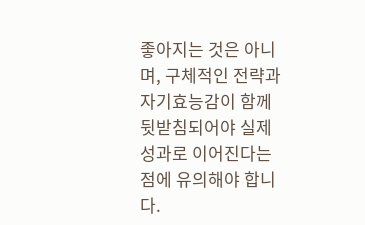좋아지는 것은 아니며, 구체적인 전략과 자기효능감이 함께 뒷받침되어야 실제 성과로 이어진다는 점에 유의해야 합니다.